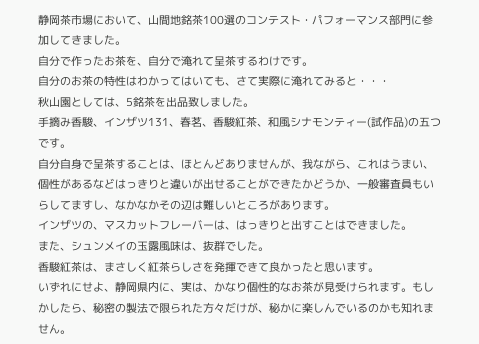静岡茶市場において、山間地銘茶100選のコンテスト・パフォーマンス部門に参加してきました。
自分で作ったお茶を、自分で淹れて呈茶するわけです。
自分のお茶の特性はわかってはいても、さて実際に淹れてみると・・・
秋山園としては、5銘茶を出品致しました。
手摘み香駿、インザツ131、春茗、香駿紅茶、和風シナモンティー(試作品)の五つです。
自分自身で呈茶することは、ほとんどありませんが、我ながら、これはうまい、個性があるなどはっきりと違いが出せることができたかどうか、一般審査員もいらしてますし、なかなかその辺は難しいところがあります。
インザツの、マスカットフレーバーは、はっきりと出すことはできました。
また、シュンメイの玉露風味は、抜群でした。
香駿紅茶は、まさしく紅茶らしさを発揮できて良かったと思います。
いずれにせよ、静岡県内に、実は、かなり個性的なお茶が見受けられます。もしかしたら、秘密の製法で限られた方々だけが、秘かに楽しんでいるのかも知れません。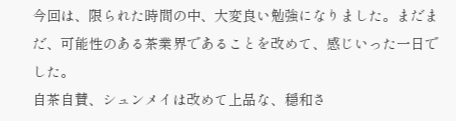今回は、限られた時間の中、大変良い勉強になりました。まだまだ、可能性のある茶業界であることを改めて、感じいった一日でした。
自茶自賛、シュンメイは改めて上品な、穏和さ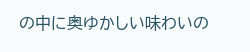の中に奥ゆかしい味わいの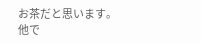お茶だと思います。他で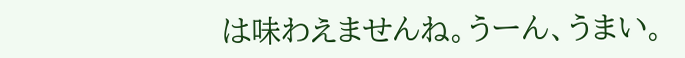は味わえませんね。うーん、うまい。